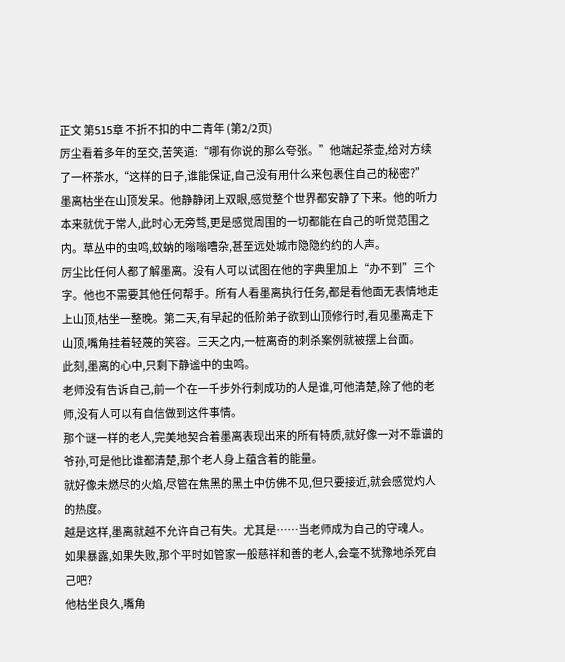正文 第515章 不折不扣的中二青年 (第2/2页)
厉尘看着多年的至交,苦笑道:“哪有你说的那么夸张。”他端起茶壶,给对方续了一杯茶水,“这样的日子,谁能保证,自己没有用什么来包裹住自己的秘密?”
墨离枯坐在山顶发呆。他静静闭上双眼,感觉整个世界都安静了下来。他的听力本来就优于常人,此时心无旁骛,更是感觉周围的一切都能在自己的听觉范围之内。草丛中的虫鸣,蚊蚋的嗡嗡嘈杂,甚至远处城市隐隐约约的人声。
厉尘比任何人都了解墨离。没有人可以试图在他的字典里加上“办不到”三个字。他也不需要其他任何帮手。所有人看墨离执行任务,都是看他面无表情地走上山顶,枯坐一整晚。第二天,有早起的低阶弟子欲到山顶修行时,看见墨离走下山顶,嘴角挂着轻蔑的笑容。三天之内,一桩离奇的刺杀案例就被摆上台面。
此刻,墨离的心中,只剩下静谧中的虫鸣。
老师没有告诉自己,前一个在一千步外行刺成功的人是谁,可他清楚,除了他的老师,没有人可以有自信做到这件事情。
那个谜一样的老人,完美地契合着墨离表现出来的所有特质,就好像一对不靠谱的爷孙,可是他比谁都清楚,那个老人身上蕴含着的能量。
就好像未燃尽的火焰,尽管在焦黑的黑土中仿佛不见,但只要接近,就会感觉灼人的热度。
越是这样,墨离就越不允许自己有失。尤其是……当老师成为自己的守魂人。
如果暴露,如果失败,那个平时如管家一般慈祥和善的老人,会毫不犹豫地杀死自己吧?
他枯坐良久,嘴角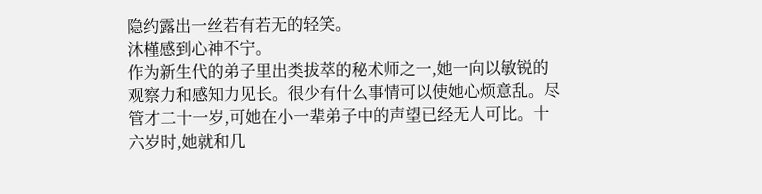隐约露出一丝若有若无的轻笑。
沐槿感到心神不宁。
作为新生代的弟子里出类拔萃的秘术师之一,她一向以敏锐的观察力和感知力见长。很少有什么事情可以使她心烦意乱。尽管才二十一岁,可她在小一辈弟子中的声望已经无人可比。十六岁时,她就和几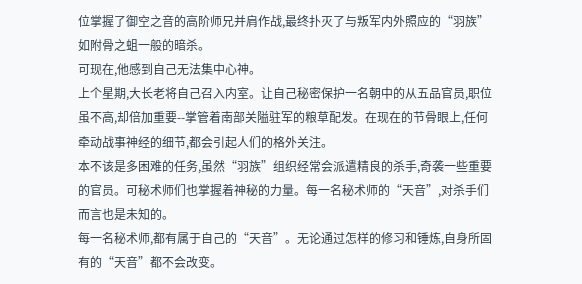位掌握了御空之音的高阶师兄并肩作战,最终扑灭了与叛军内外照应的“羽族”如附骨之蛆一般的暗杀。
可现在,他感到自己无法集中心神。
上个星期,大长老将自己召入内室。让自己秘密保护一名朝中的从五品官员,职位虽不高,却倍加重要--掌管着南部关隘驻军的粮草配发。在现在的节骨眼上,任何牵动战事神经的细节,都会引起人们的格外关注。
本不该是多困难的任务,虽然“羽族”组织经常会派遣精良的杀手,奇袭一些重要的官员。可秘术师们也掌握着神秘的力量。每一名秘术师的“天音”,对杀手们而言也是未知的。
每一名秘术师,都有属于自己的“天音”。无论通过怎样的修习和锤炼,自身所固有的“天音”都不会改变。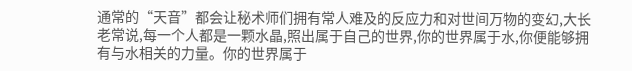通常的“天音”都会让秘术师们拥有常人难及的反应力和对世间万物的变幻,大长老常说,每一个人都是一颗水晶,照出属于自己的世界,你的世界属于水,你便能够拥有与水相关的力量。你的世界属于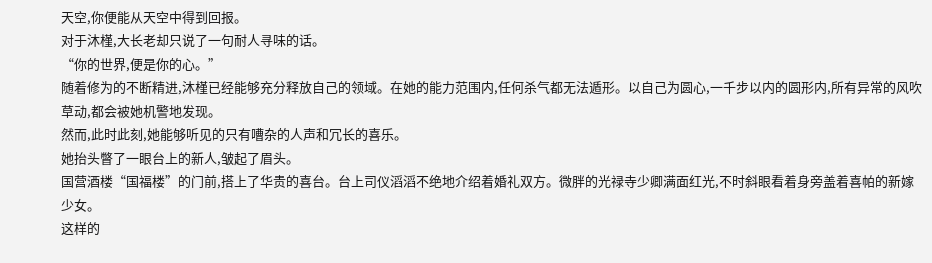天空,你便能从天空中得到回报。
对于沐槿,大长老却只说了一句耐人寻味的话。
“你的世界,便是你的心。”
随着修为的不断精进,沐槿已经能够充分释放自己的领域。在她的能力范围内,任何杀气都无法遁形。以自己为圆心,一千步以内的圆形内,所有异常的风吹草动,都会被她机警地发现。
然而,此时此刻,她能够听见的只有嘈杂的人声和冗长的喜乐。
她抬头瞥了一眼台上的新人,皱起了眉头。
国营酒楼“国福楼”的门前,搭上了华贵的喜台。台上司仪滔滔不绝地介绍着婚礼双方。微胖的光禄寺少卿满面红光,不时斜眼看着身旁盖着喜帕的新嫁少女。
这样的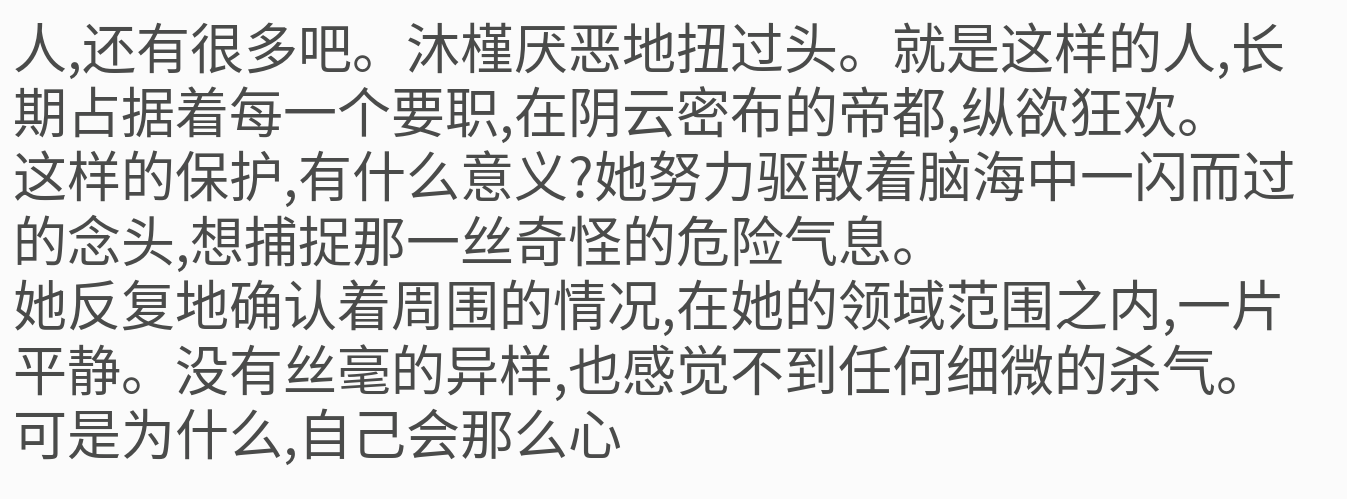人,还有很多吧。沐槿厌恶地扭过头。就是这样的人,长期占据着每一个要职,在阴云密布的帝都,纵欲狂欢。
这样的保护,有什么意义?她努力驱散着脑海中一闪而过的念头,想捕捉那一丝奇怪的危险气息。
她反复地确认着周围的情况,在她的领域范围之内,一片平静。没有丝毫的异样,也感觉不到任何细微的杀气。
可是为什么,自己会那么心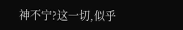神不宁?这一切,似乎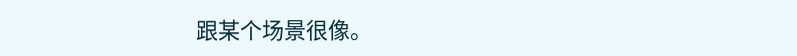跟某个场景很像。